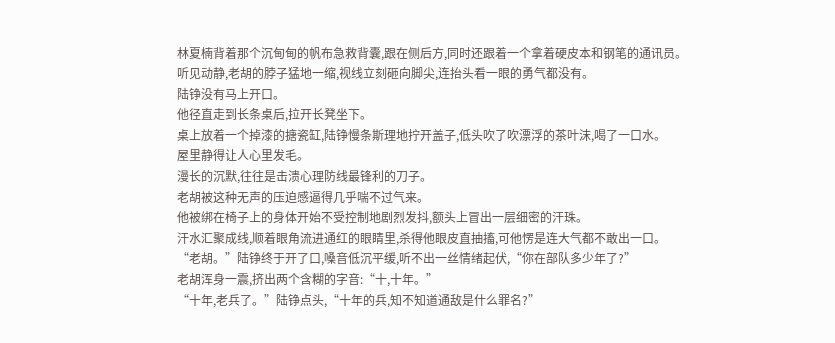林夏楠背着那个沉甸甸的帆布急救背囊,跟在侧后方,同时还跟着一个拿着硬皮本和钢笔的通讯员。
听见动静,老胡的脖子猛地一缩,视线立刻砸向脚尖,连抬头看一眼的勇气都没有。
陆铮没有马上开口。
他径直走到长条桌后,拉开长凳坐下。
桌上放着一个掉漆的搪瓷缸,陆铮慢条斯理地拧开盖子,低头吹了吹漂浮的茶叶沫,喝了一口水。
屋里静得让人心里发毛。
漫长的沉默,往往是击溃心理防线最锋利的刀子。
老胡被这种无声的压迫感逼得几乎喘不过气来。
他被绑在椅子上的身体开始不受控制地剧烈发抖,额头上冒出一层细密的汗珠。
汗水汇聚成线,顺着眼角流进通红的眼睛里,杀得他眼皮直抽搐,可他愣是连大气都不敢出一口。
“老胡。”陆铮终于开了口,嗓音低沉平缓,听不出一丝情绪起伏,“你在部队多少年了?”
老胡浑身一震,挤出两个含糊的字音:“十,十年。”
“十年,老兵了。”陆铮点头,“十年的兵,知不知道通敌是什么罪名?”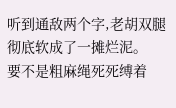听到通敌两个字,老胡双腿彻底软成了一摊烂泥。
要不是粗麻绳死死缚着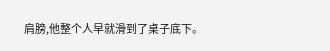肩膀,他整个人早就滑到了桌子底下。